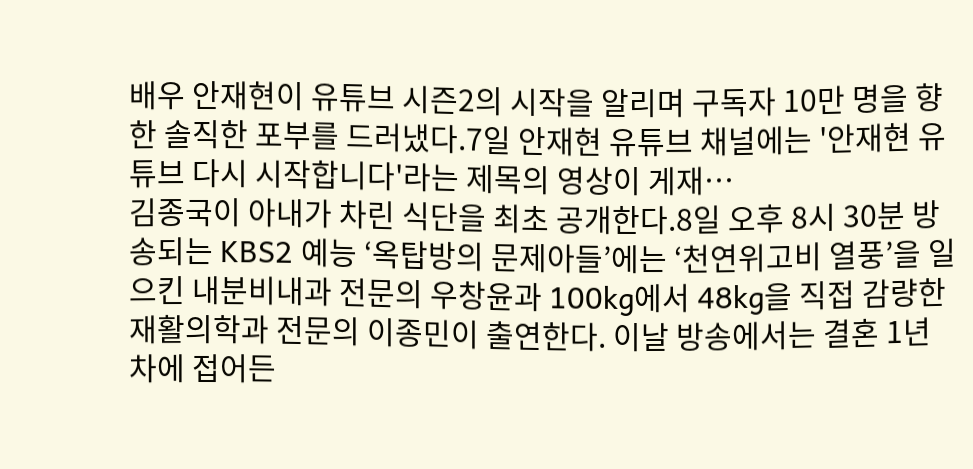배우 안재현이 유튜브 시즌2의 시작을 알리며 구독자 10만 명을 향한 솔직한 포부를 드러냈다.7일 안재현 유튜브 채널에는 '안재현 유튜브 다시 시작합니다'라는 제목의 영상이 게재…
김종국이 아내가 차린 식단을 최초 공개한다.8일 오후 8시 30분 방송되는 KBS2 예능 ‘옥탑방의 문제아들’에는 ‘천연위고비 열풍’을 일으킨 내분비내과 전문의 우창윤과 100kg에서 48kg을 직접 감량한 재활의학과 전문의 이종민이 출연한다. 이날 방송에서는 결혼 1년 차에 접어든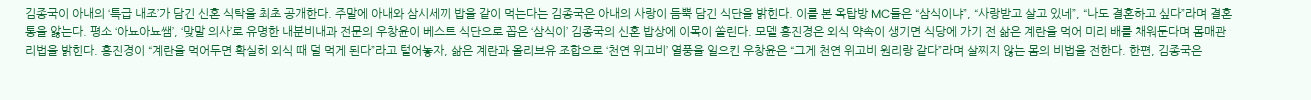김종국이 아내의 ‘특급 내조’가 담긴 신혼 식탁을 최초 공개한다. 주말에 아내와 삼시세끼 밥을 같이 먹는다는 김종국은 아내의 사랑이 듬뿍 담긴 식단을 밝힌다. 이를 본 옥탑방 MC들은 “삼식이냐”, “사랑받고 살고 있네”, “나도 결혼하고 싶다”라며 결혼통을 앓는다. 평소 ‘아뇨아뇨쌤’, ‘맞말 의사’로 유명한 내분비내과 전문의 우창윤이 베스트 식단으로 꼽은 ‘삼식이’ 김종국의 신혼 밥상에 이목이 쏠린다. 모델 홍진경은 외식 약속이 생기면 식당에 가기 전 삶은 계란을 먹어 미리 배를 채워둔다며 몸매관리법을 밝힌다. 홍진경이 “계란을 먹어두면 확실히 외식 때 덜 먹게 된다”라고 털어놓자, 삶은 계란과 올리브유 조합으로 ‘천연 위고비’ 열풍을 일으킨 우창윤은 “그게 천연 위고비 원리랑 같다”라며 살찌지 않는 몸의 비법을 전한다. 한편, 김종국은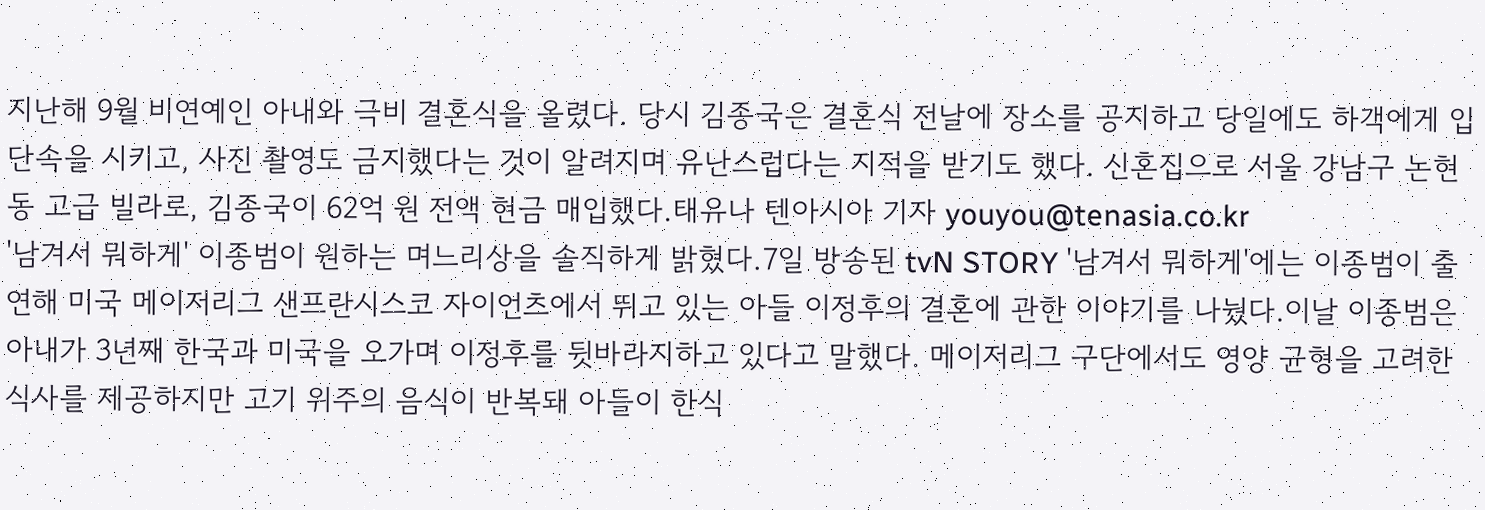지난해 9월 비연예인 아내와 극비 결혼식을 올렸다. 당시 김종국은 결혼식 전날에 장소를 공지하고 당일에도 하객에게 입단속을 시키고, 사진 촬영도 금지했다는 것이 알려지며 유난스럽다는 지적을 받기도 했다. 신혼집으로 서울 강남구 논현동 고급 빌라로, 김종국이 62억 원 전액 현금 매입했다.태유나 텐아시아 기자 youyou@tenasia.co.kr
'남겨서 뭐하게' 이종범이 원하는 며느리상을 솔직하게 밝혔다.7일 방송된 tvN STORY '남겨서 뭐하게'에는 이종범이 출연해 미국 메이저리그 샌프란시스코 자이언츠에서 뛰고 있는 아들 이정후의 결혼에 관한 이야기를 나눴다.이날 이종범은 아내가 3년째 한국과 미국을 오가며 이정후를 뒷바라지하고 있다고 말했다. 메이저리그 구단에서도 영양 균형을 고려한 식사를 제공하지만 고기 위주의 음식이 반복돼 아들이 한식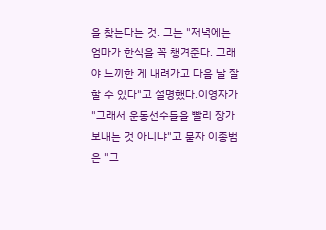을 찾는다는 것. 그는 "저녁에는 엄마가 한식을 꼭 챙겨준다. 그래야 느끼한 게 내려가고 다음 날 잘할 수 있다"고 설명했다.이영자가 "그래서 운동선수들을 빨리 장가보내는 것 아니냐"고 묻자 이종범은 "그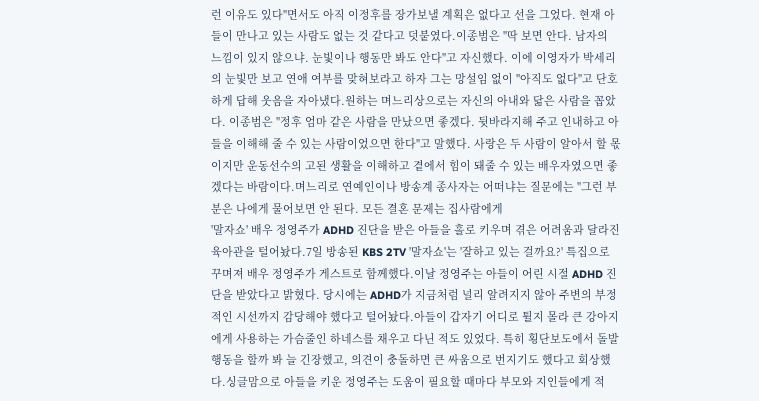런 이유도 있다"면서도 아직 이정후를 장가보낼 계획은 없다고 선을 그었다. 현재 아들이 만나고 있는 사람도 없는 것 같다고 덧붙였다.이종범은 "딱 보면 안다. 남자의 느낌이 있지 않으냐. 눈빛이나 행동만 봐도 안다"고 자신했다. 이에 이영자가 박세리의 눈빛만 보고 연애 여부를 맞혀보라고 하자 그는 망설임 없이 "아직도 없다"고 단호하게 답해 웃음을 자아냈다.원하는 며느리상으로는 자신의 아내와 닮은 사람을 꼽았다. 이종범은 "정후 엄마 같은 사람을 만났으면 좋겠다. 뒷바라지해 주고 인내하고 아들을 이해해 줄 수 있는 사람이었으면 한다"고 말했다. 사랑은 두 사람이 알아서 할 몫이지만 운동선수의 고된 생활을 이해하고 곁에서 힘이 돼줄 수 있는 배우자였으면 좋겠다는 바람이다.며느리로 연예인이나 방송계 종사자는 어떠냐는 질문에는 "그런 부분은 나에게 물어보면 안 된다. 모든 결혼 문제는 집사람에게
'말자쇼' 배우 정영주가 ADHD 진단을 받은 아들을 홀로 키우며 겪은 어려움과 달라진 육아관을 털어놨다.7일 방송된 KBS 2TV '말자쇼'는 '잘하고 있는 걸까요?' 특집으로 꾸며져 배우 정영주가 게스트로 함께했다.이날 정영주는 아들이 어린 시절 ADHD 진단을 받았다고 밝혔다. 당시에는 ADHD가 지금처럼 널리 알려지지 않아 주변의 부정적인 시선까지 감당해야 했다고 털어놨다.아들이 갑자기 어디로 튈지 몰라 큰 강아지에게 사용하는 가슴줄인 하네스를 채우고 다닌 적도 있었다. 특히 횡단보도에서 돌발 행동을 할까 봐 늘 긴장했고, 의견이 충돌하면 큰 싸움으로 번지기도 했다고 회상했다.싱글맘으로 아들을 키운 정영주는 도움이 필요할 때마다 부모와 지인들에게 적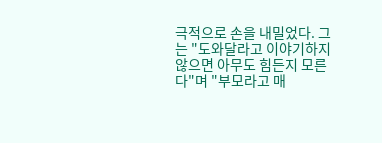극적으로 손을 내밀었다. 그는 "도와달라고 이야기하지 않으면 아무도 힘든지 모른다"며 "부모라고 매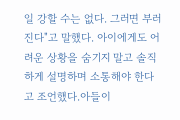일 강할 수는 없다. 그러면 부러진다"고 말했다. 아이에게도 어려운 상황을 숨기지 말고 솔직하게 설명하며 소통해야 한다고 조언했다.아들이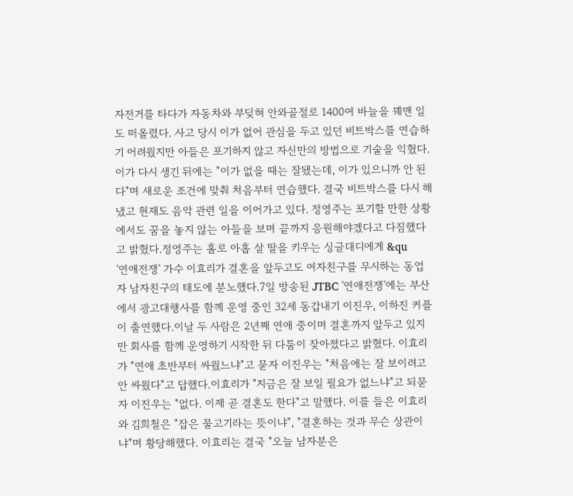자전거를 타다가 자동차와 부딪혀 안와골절로 1400여 바늘을 꿰맨 일도 떠올렸다. 사고 당시 이가 없어 관심을 두고 있던 비트박스를 연습하기 어려웠지만 아들은 포기하지 않고 자신만의 방법으로 기술을 익혔다.이가 다시 생긴 뒤에는 "이가 없을 때는 잘됐는데, 이가 있으니까 안 된다"며 새로운 조건에 맞춰 처음부터 연습했다. 결국 비트박스를 다시 해냈고 현재도 음악 관련 일을 이어가고 있다. 정영주는 포기할 만한 상황에서도 꿈을 놓지 않는 아들을 보며 끝까지 응원해야겠다고 다짐했다고 밝혔다.정영주는 홀로 아홉 살 딸을 키우는 싱글대디에게 &qu
'연애전쟁' 가수 이효리가 결혼을 앞두고도 여자친구를 무시하는 동업자 남자친구의 태도에 분노했다.7일 방송된 JTBC '연애전쟁'에는 부산에서 광고대행사를 함께 운영 중인 32세 동갑내기 이진우, 이하진 커플이 출연했다.이날 두 사람은 2년째 연애 중이며 결혼까지 앞두고 있지만 회사를 함께 운영하기 시작한 뒤 다툼이 잦아졌다고 밝혔다. 이효리가 "연애 초반부터 싸웠느냐"고 묻자 이진우는 "처음에는 잘 보이려고 안 싸웠다"고 답했다.이효리가 "지금은 잘 보일 필요가 없느냐"고 되묻자 이진우는 "없다. 이제 곧 결혼도 한다"고 말했다. 이를 들은 이효리와 김희철은 "잡은 물고기라는 뜻이냐", "결혼하는 것과 무슨 상관이냐"며 황당해했다. 이효리는 결국 "오늘 남자분은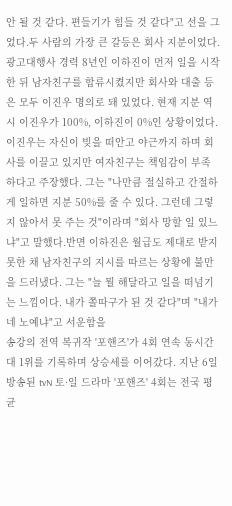안 될 것 같다. 편들기가 힘들 것 같다"고 선을 그었다.두 사람의 가장 큰 갈등은 회사 지분이었다. 광고대행사 경력 8년인 이하진이 먼저 일을 시작한 뒤 남자친구를 합류시켰지만 회사와 대출 등은 모두 이진우 명의로 돼 있었다. 현재 지분 역시 이진우가 100%, 이하진이 0%인 상황이었다.이진우는 자신이 빚을 떠안고 야근까지 하며 회사를 이끌고 있지만 여자친구는 책임감이 부족하다고 주장했다. 그는 "나만큼 절실하고 간절하게 일하면 지분 50%를 줄 수 있다. 그런데 그렇지 않아서 못 주는 것"이라며 "회사 망할 일 있느냐"고 말했다.반면 이하진은 월급도 제대로 받지 못한 채 남자친구의 지시를 따르는 상황에 불만을 드러냈다. 그는 "늘 뭘 해달라고 일을 떠넘기는 느낌이다. 내가 쫄따구가 된 것 같다"며 "내가 네 노예냐"고 서운함을
송강의 전역 복귀작 '포핸즈'가 4회 연속 동시간대 1위를 기록하며 상승세를 이어갔다. 지난 6일 방송된 tvN 토·일 드라마 '포핸즈' 4회는 전국 평균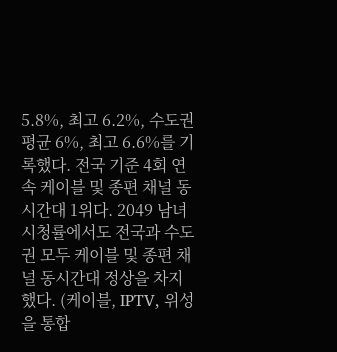5.8%, 최고 6.2%, 수도권 평균 6%, 최고 6.6%를 기록했다. 전국 기준 4회 연속 케이블 및 종편 채널 동시간대 1위다. 2049 남녀 시청률에서도 전국과 수도권 모두 케이블 및 종편 채널 동시간대 정상을 차지했다. (케이블, IPTV, 위성을 통합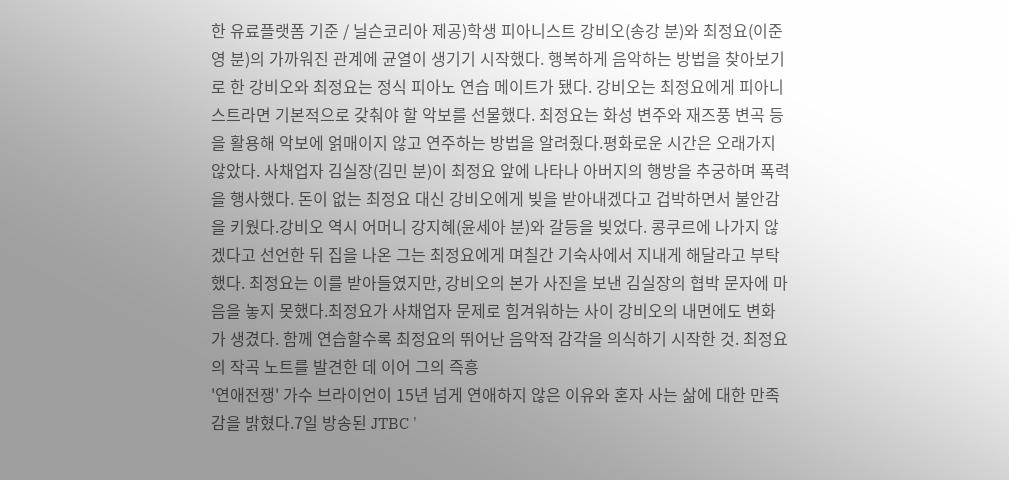한 유료플랫폼 기준 / 닐슨코리아 제공)학생 피아니스트 강비오(송강 분)와 최정요(이준영 분)의 가까워진 관계에 균열이 생기기 시작했다. 행복하게 음악하는 방법을 찾아보기로 한 강비오와 최정요는 정식 피아노 연습 메이트가 됐다. 강비오는 최정요에게 피아니스트라면 기본적으로 갖춰야 할 악보를 선물했다. 최정요는 화성 변주와 재즈풍 변곡 등을 활용해 악보에 얽매이지 않고 연주하는 방법을 알려줬다.평화로운 시간은 오래가지 않았다. 사채업자 김실장(김민 분)이 최정요 앞에 나타나 아버지의 행방을 추궁하며 폭력을 행사했다. 돈이 없는 최정요 대신 강비오에게 빚을 받아내겠다고 겁박하면서 불안감을 키웠다.강비오 역시 어머니 강지혜(윤세아 분)와 갈등을 빚었다. 콩쿠르에 나가지 않겠다고 선언한 뒤 집을 나온 그는 최정요에게 며칠간 기숙사에서 지내게 해달라고 부탁했다. 최정요는 이를 받아들였지만, 강비오의 본가 사진을 보낸 김실장의 협박 문자에 마음을 놓지 못했다.최정요가 사채업자 문제로 힘겨워하는 사이 강비오의 내면에도 변화가 생겼다. 함께 연습할수록 최정요의 뛰어난 음악적 감각을 의식하기 시작한 것. 최정요의 작곡 노트를 발견한 데 이어 그의 즉흥
'연애전쟁' 가수 브라이언이 15년 넘게 연애하지 않은 이유와 혼자 사는 삶에 대한 만족감을 밝혔다.7일 방송된 JTBC '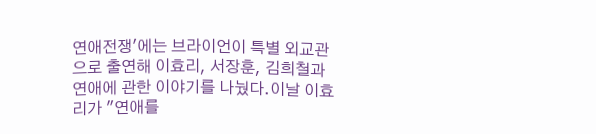연애전쟁'에는 브라이언이 특별 외교관으로 출연해 이효리, 서장훈, 김희철과 연애에 관한 이야기를 나눴다.이날 이효리가 "연애를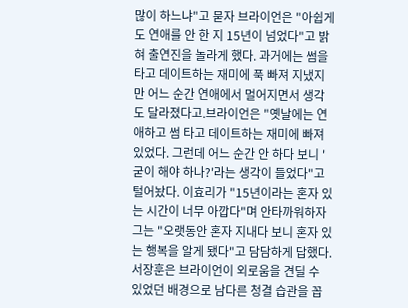많이 하느냐"고 묻자 브라이언은 "아쉽게도 연애를 안 한 지 15년이 넘었다"고 밝혀 출연진을 놀라게 했다. 과거에는 썸을 타고 데이트하는 재미에 푹 빠져 지냈지만 어느 순간 연애에서 멀어지면서 생각도 달라졌다고.브라이언은 "옛날에는 연애하고 썸 타고 데이트하는 재미에 빠져 있었다. 그런데 어느 순간 안 하다 보니 '굳이 해야 하나?'라는 생각이 들었다"고 털어놨다. 이효리가 "15년이라는 혼자 있는 시간이 너무 아깝다"며 안타까워하자 그는 "오랫동안 혼자 지내다 보니 혼자 있는 행복을 알게 됐다"고 담담하게 답했다.서장훈은 브라이언이 외로움을 견딜 수 있었던 배경으로 남다른 청결 습관을 꼽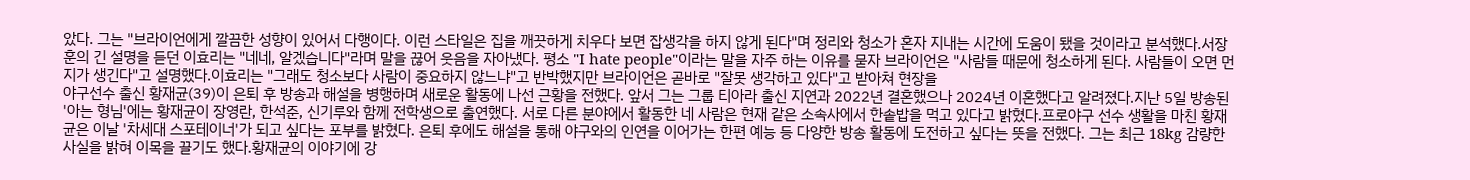았다. 그는 "브라이언에게 깔끔한 성향이 있어서 다행이다. 이런 스타일은 집을 깨끗하게 치우다 보면 잡생각을 하지 않게 된다"며 정리와 청소가 혼자 지내는 시간에 도움이 됐을 것이라고 분석했다.서장훈의 긴 설명을 듣던 이효리는 "네네, 알겠습니다"라며 말을 끊어 웃음을 자아냈다. 평소 "I hate people"이라는 말을 자주 하는 이유를 묻자 브라이언은 "사람들 때문에 청소하게 된다. 사람들이 오면 먼지가 생긴다"고 설명했다.이효리는 "그래도 청소보다 사람이 중요하지 않느냐"고 반박했지만 브라이언은 곧바로 "잘못 생각하고 있다"고 받아쳐 현장을
야구선수 출신 황재균(39)이 은퇴 후 방송과 해설을 병행하며 새로운 활동에 나선 근황을 전했다. 앞서 그는 그룹 티아라 출신 지연과 2022년 결혼했으나 2024년 이혼했다고 알려졌다.지난 5일 방송된 '아는 형님'에는 황재균이 장영란, 한석준, 신기루와 함께 전학생으로 출연했다. 서로 다른 분야에서 활동한 네 사람은 현재 같은 소속사에서 한솥밥을 먹고 있다고 밝혔다.프로야구 선수 생활을 마친 황재균은 이날 '차세대 스포테이너'가 되고 싶다는 포부를 밝혔다. 은퇴 후에도 해설을 통해 야구와의 인연을 이어가는 한편 예능 등 다양한 방송 활동에 도전하고 싶다는 뜻을 전했다. 그는 최근 18kg 감량한 사실을 밝혀 이목을 끌기도 했다.황재균의 이야기에 강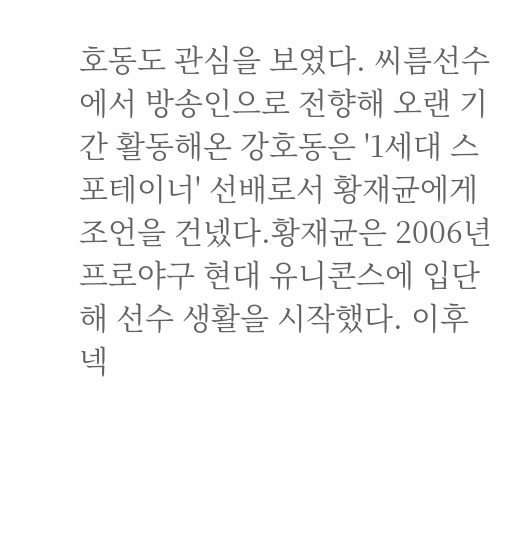호동도 관심을 보였다. 씨름선수에서 방송인으로 전향해 오랜 기간 활동해온 강호동은 '1세대 스포테이너' 선배로서 황재균에게 조언을 건넸다.황재균은 2006년 프로야구 현대 유니콘스에 입단해 선수 생활을 시작했다. 이후 넥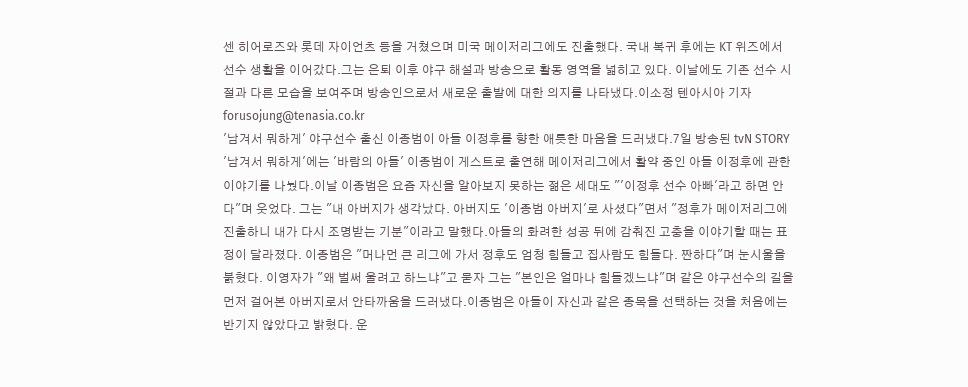센 히어로즈와 롯데 자이언츠 등을 거쳤으며 미국 메이저리그에도 진출했다. 국내 복귀 후에는 KT 위즈에서 선수 생활을 이어갔다.그는 은퇴 이후 야구 해설과 방송으로 활동 영역을 넓히고 있다. 이날에도 기존 선수 시절과 다른 모습을 보여주며 방송인으로서 새로운 출발에 대한 의지를 나타냈다.이소정 텐아시아 기자 forusojung@tenasia.co.kr
'남겨서 뭐하게' 야구선수 출신 이종범이 아들 이정후를 향한 애틋한 마음을 드러냈다.7일 방송된 tvN STORY '남겨서 뭐하게'에는 '바람의 아들' 이종범이 게스트로 출연해 메이저리그에서 활약 중인 아들 이정후에 관한 이야기를 나눴다.이날 이종범은 요즘 자신을 알아보지 못하는 젊은 세대도 "'이정후 선수 아빠'라고 하면 안다"며 웃었다. 그는 "내 아버지가 생각났다. 아버지도 '이종범 아버지'로 사셨다"면서 "정후가 메이저리그에 진출하니 내가 다시 조명받는 기분"이라고 말했다.아들의 화려한 성공 뒤에 감춰진 고충을 이야기할 때는 표정이 달라졌다. 이종범은 "머나먼 큰 리그에 가서 정후도 엄청 힘들고 집사람도 힘들다. 짠하다"며 눈시울을 붉혔다. 이영자가 "왜 벌써 울려고 하느냐"고 묻자 그는 "본인은 얼마나 힘들겠느냐"며 같은 야구선수의 길을 먼저 걸어본 아버지로서 안타까움을 드러냈다.이종범은 아들이 자신과 같은 종목을 선택하는 것을 처음에는 반기지 않았다고 밝혔다. 운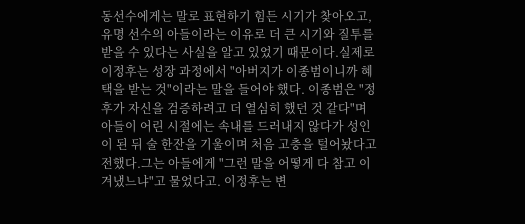동선수에게는 말로 표현하기 힘든 시기가 찾아오고, 유명 선수의 아들이라는 이유로 더 큰 시기와 질투를 받을 수 있다는 사실을 알고 있었기 때문이다.실제로 이정후는 성장 과정에서 "아버지가 이종범이니까 혜택을 받는 것"이라는 말을 들어야 했다. 이종범은 "정후가 자신을 검증하려고 더 열심히 했던 것 같다"며 아들이 어린 시절에는 속내를 드러내지 않다가 성인이 된 뒤 술 한잔을 기울이며 처음 고충을 털어놨다고 전했다.그는 아들에게 "그런 말을 어떻게 다 참고 이겨냈느냐"고 물었다고. 이정후는 변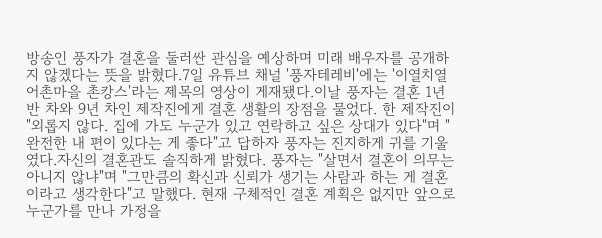방송인 풍자가 결혼을 둘러싼 관심을 예상하며 미래 배우자를 공개하지 않겠다는 뜻을 밝혔다.7일 유튜브 채널 '풍자테레비'에는 '이열치열 어촌마을 촌캉스'라는 제목의 영상이 게재됐다.이날 풍자는 결혼 1년 반 차와 9년 차인 제작진에게 결혼 생활의 장점을 물었다. 한 제작진이 "외롭지 않다. 집에 가도 누군가 있고 연락하고 싶은 상대가 있다"며 "완전한 내 편이 있다는 게 좋다"고 답하자 풍자는 진지하게 귀를 기울였다.자신의 결혼관도 솔직하게 밝혔다. 풍자는 "살면서 결혼이 의무는 아니지 않냐"며 "그만큼의 확신과 신뢰가 생기는 사람과 하는 게 결혼이라고 생각한다"고 말했다. 현재 구체적인 결혼 계획은 없지만 앞으로 누군가를 만나 가정을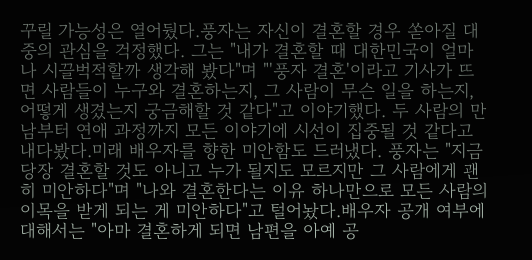꾸릴 가능성은 열어뒀다.풍자는 자신이 결혼할 경우 쏟아질 대중의 관심을 걱정했다. 그는 "내가 결혼할 때 대한민국이 얼마나 시끌벅적할까 생각해 봤다"며 "'풍자 결혼'이라고 기사가 뜨면 사람들이 누구와 결혼하는지, 그 사람이 무슨 일을 하는지, 어떻게 생겼는지 궁금해할 것 같다"고 이야기했다. 두 사람의 만남부터 연애 과정까지 모든 이야기에 시선이 집중될 것 같다고 내다봤다.미래 배우자를 향한 미안함도 드러냈다. 풍자는 "지금 당장 결혼할 것도 아니고 누가 될지도 모르지만 그 사람에게 괜히 미안하다"며 "나와 결혼한다는 이유 하나만으로 모든 사람의 이목을 받게 되는 게 미안하다"고 털어놨다.배우자 공개 여부에 대해서는 "아마 결혼하게 되면 남편을 아예 공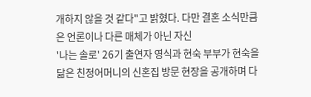개하지 않을 것 같다"고 밝혔다. 다만 결혼 소식만큼은 언론이나 다른 매체가 아닌 자신
'나는 솔로' 26기 출연자 영식과 현숙 부부가 현숙을 닮은 친정어머니의 신혼집 방문 현장을 공개하며 다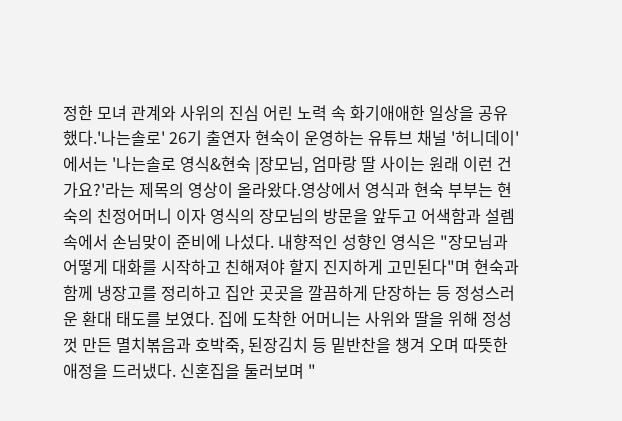정한 모녀 관계와 사위의 진심 어린 노력 속 화기애애한 일상을 공유했다.'나는솔로' 26기 출연자 현숙이 운영하는 유튜브 채널 '허니데이'에서는 '나는솔로 영식&현숙 |장모님, 엄마랑 딸 사이는 원래 이런 건가요?'라는 제목의 영상이 올라왔다.영상에서 영식과 현숙 부부는 현숙의 친정어머니 이자 영식의 장모님의 방문을 앞두고 어색함과 설렘 속에서 손님맞이 준비에 나섰다. 내향적인 성향인 영식은 "장모님과 어떻게 대화를 시작하고 친해져야 할지 진지하게 고민된다"며 현숙과 함께 냉장고를 정리하고 집안 곳곳을 깔끔하게 단장하는 등 정성스러운 환대 태도를 보였다. 집에 도착한 어머니는 사위와 딸을 위해 정성껏 만든 멸치볶음과 호박죽, 된장김치 등 밑반찬을 챙겨 오며 따뜻한 애정을 드러냈다. 신혼집을 둘러보며 "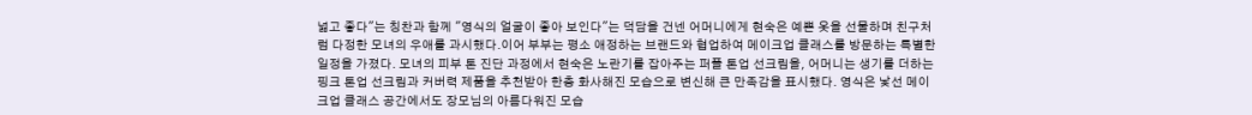넓고 좋다"는 칭찬과 함께 "영식의 얼굴이 좋아 보인다"는 덕담을 건넨 어머니에게 현숙은 예쁜 옷을 선물하며 친구처럼 다정한 모녀의 우애를 과시했다.이어 부부는 평소 애정하는 브랜드와 협업하여 메이크업 클래스를 방문하는 특별한 일정을 가졌다. 모녀의 피부 톤 진단 과정에서 현숙은 노란기를 잡아주는 퍼플 톤업 선크림을, 어머니는 생기를 더하는 핑크 톤업 선크림과 커버력 제품을 추천받아 한층 화사해진 모습으로 변신해 큰 만족감을 표시했다. 영식은 낯선 메이크업 클래스 공간에서도 장모님의 아름다워진 모습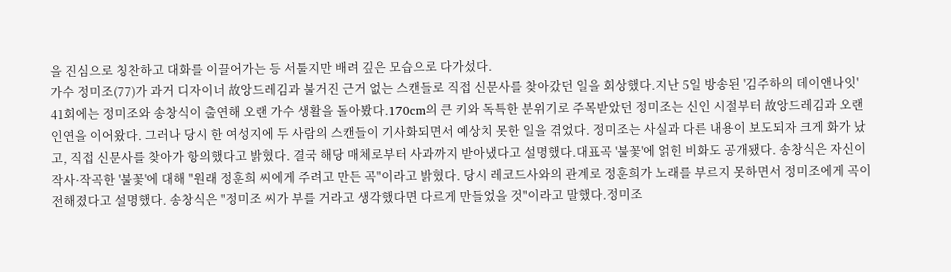을 진심으로 칭찬하고 대화를 이끌어가는 등 서툴지만 배려 깊은 모습으로 다가섰다.
가수 정미조(77)가 과거 디자이너 故앙드레김과 불거진 근거 없는 스캔들로 직접 신문사를 찾아갔던 일을 회상했다.지난 5일 방송된 '김주하의 데이앤나잇' 41회에는 정미조와 송창식이 출연해 오랜 가수 생활을 돌아봤다.170cm의 큰 키와 독특한 분위기로 주목받았던 정미조는 신인 시절부터 故앙드레김과 오랜 인연을 이어왔다. 그러나 당시 한 여성지에 두 사람의 스캔들이 기사화되면서 예상치 못한 일을 겪었다. 정미조는 사실과 다른 내용이 보도되자 크게 화가 났고, 직접 신문사를 찾아가 항의했다고 밝혔다. 결국 해당 매체로부터 사과까지 받아냈다고 설명했다.대표곡 '불꽃'에 얽힌 비화도 공개됐다. 송창식은 자신이 작사·작곡한 '불꽃'에 대해 "원래 정훈희 씨에게 주려고 만든 곡"이라고 밝혔다. 당시 레코드사와의 관계로 정훈희가 노래를 부르지 못하면서 정미조에게 곡이 전해졌다고 설명했다. 송창식은 "정미조 씨가 부를 거라고 생각했다면 다르게 만들었을 것"이라고 말했다.정미조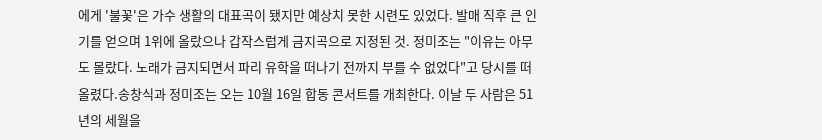에게 '불꽃'은 가수 생활의 대표곡이 됐지만 예상치 못한 시련도 있었다. 발매 직후 큰 인기를 얻으며 1위에 올랐으나 갑작스럽게 금지곡으로 지정된 것. 정미조는 "이유는 아무도 몰랐다. 노래가 금지되면서 파리 유학을 떠나기 전까지 부를 수 없었다"고 당시를 떠올렸다.송창식과 정미조는 오는 10월 16일 합동 콘서트를 개최한다. 이날 두 사람은 51년의 세월을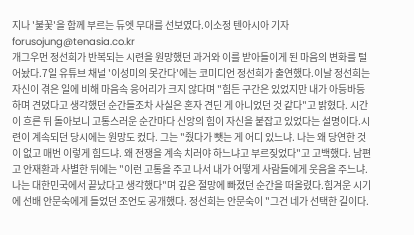지나 '불꽃'을 함께 부르는 듀엣 무대를 선보였다.이소정 텐아시아 기자 forusojung@tenasia.co.kr
개그우먼 정선희가 반복되는 시련을 원망했던 과거와 이를 받아들이게 된 마음의 변화를 털어놨다.7일 유튜브 채널 '이성미의 못간다'에는 코미디언 정선희가 출연했다.이날 정선희는 자신이 겪은 일에 비해 마음속 응어리가 크지 않다며 "힘든 구간은 있었지만 내가 아등바등하며 견뎠다고 생각했던 순간들조차 사실은 혼자 견딘 게 아니었던 것 같다"고 밝혔다. 시간이 흐른 뒤 돌아보니 고통스러운 순간마다 신앙의 힘이 자신을 붙잡고 있었다는 설명이다.시련이 계속되던 당시에는 원망도 컸다. 그는 "줬다가 뺏는 게 어디 있느냐. 나는 왜 당연한 것이 없고 매번 이렇게 힘드냐. 왜 전쟁을 계속 치러야 하느냐고 부르짖었다"고 고백했다. 남편 고 안재환과 사별한 뒤에는 "이런 고통을 주고 나서 내가 어떻게 사람들에게 웃음을 주느냐. 나는 대한민국에서 끝났다고 생각했다"며 깊은 절망에 빠졌던 순간을 떠올렸다.힘겨운 시기에 선배 안문숙에게 들었던 조언도 공개했다. 정선희는 안문숙이 "그건 네가 선택한 길이다.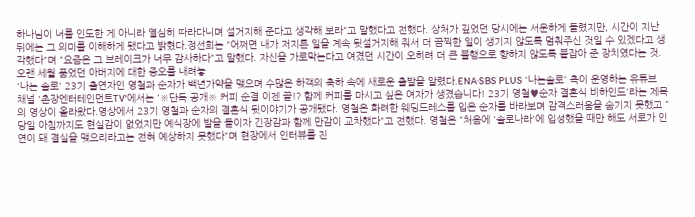하나님이 너를 인도한 게 아니라 열심히 따라다니며 설거지해 준다고 생각해 보라"고 말했다고 전했다. 상처가 깊었던 당시에는 서운하게 들렸지만, 시간이 지난 뒤에는 그 의미를 이해하게 됐다고 밝혔다.정선희는 "어쩌면 내가 저지른 일을 계속 뒷설거지해 줘서 더 끔찍한 일이 생기지 않도록 멈춰주신 것일 수 있겠다고 생각했다"며 "요즘은 그 브레이크가 너무 감사하다"고 말했다. 자신을 가로막는다고 여겼던 시간이 오히려 더 큰 불행으로 향하지 않도록 붙잡아 준 장치였다는 것.오랜 세월 품었던 아버지에 대한 증오를 내려놓
'나는 솔로' 23기 출연자인 영철과 순자가 백년가약을 맺으며 수많은 하객의 축하 속에 새로운 출발을 알렸다.ENA·SBS PLUS '나는솔로' 측이 운영하는 유튜브 채널 '촌장엔터테인먼트TV'에서는 '※단독 공개※ 커피 순결 이젠 끝!? 함께 커피를 마시고 싶은 여자가 생겼습니다! 23기 영철♥순자 결혼식 비하인드'라는 제목의 영상이 올라왔다.영상에서 23기 영철과 순자의 결혼식 뒷이야기가 공개됐다. 영철은 화려한 웨딩드레스를 입은 순자를 바라보며 감격스러움을 숨기지 못했고 "당일 아침까지도 현실감이 없었지만 예식장에 발을 들이자 긴장감과 함께 만감이 교차했다"고 전했다. 영철은 "처음에 '솔로나라'에 입성했을 때만 해도 서로가 인연이 돼 결실을 맺으리라고는 전혀 예상하지 못했다"며 현장에서 인터뷰를 진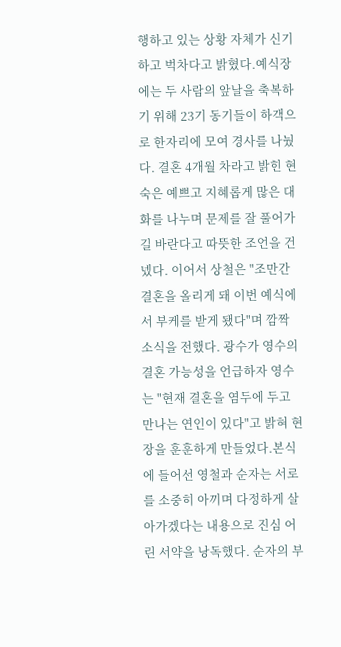행하고 있는 상황 자체가 신기하고 벅차다고 밝혔다.예식장에는 두 사람의 앞날을 축복하기 위해 23기 동기들이 하객으로 한자리에 모여 경사를 나눴다. 결혼 4개월 차라고 밝힌 현숙은 예쁘고 지혜롭게 많은 대화를 나누며 문제를 잘 풀어가길 바란다고 따뜻한 조언을 건넸다. 이어서 상철은 "조만간 결혼을 올리게 돼 이번 예식에서 부케를 받게 됐다"며 깜짝 소식을 전했다. 광수가 영수의 결혼 가능성을 언급하자 영수는 "현재 결혼을 염두에 두고 만나는 연인이 있다"고 밝혀 현장을 훈훈하게 만들었다.본식에 들어선 영철과 순자는 서로를 소중히 아끼며 다정하게 살아가겠다는 내용으로 진심 어린 서약을 낭독했다. 순자의 부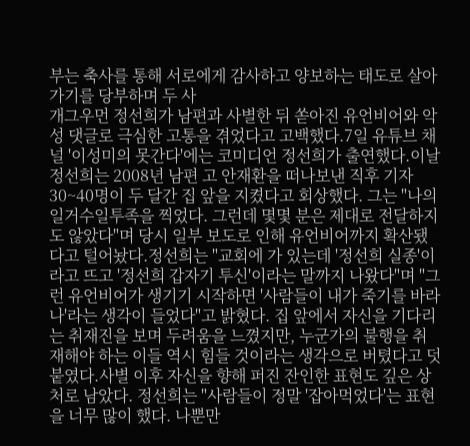부는 축사를 통해 서로에게 감사하고 양보하는 태도로 살아가기를 당부하며 두 사
개그우먼 정선희가 남편과 사별한 뒤 쏟아진 유언비어와 악성 댓글로 극심한 고통을 겪었다고 고백했다.7일 유튜브 채널 '이성미의 못간다'에는 코미디언 정선희가 출연했다.이날 정선희는 2008년 남편 고 안재환을 떠나보낸 직후 기자 30~40명이 두 달간 집 앞을 지켰다고 회상했다. 그는 "나의 일거수일투족을 찍었다. 그런데 몇몇 분은 제대로 전달하지도 않았다"며 당시 일부 보도로 인해 유언비어까지 확산됐다고 털어놨다.정선희는 "교회에 가 있는데 '정선희 실종'이라고 뜨고 '정선희 갑자기 투신'이라는 말까지 나왔다"며 "그런 유언비어가 생기기 시작하면 '사람들이 내가 죽기를 바라나'라는 생각이 들었다"고 밝혔다. 집 앞에서 자신을 기다리는 취재진을 보며 두려움을 느꼈지만, 누군가의 불행을 취재해야 하는 이들 역시 힘들 것이라는 생각으로 버텼다고 덧붙였다.사별 이후 자신을 향해 퍼진 잔인한 표현도 깊은 상처로 남았다. 정선희는 "사람들이 정말 '잡아먹었다'는 표현을 너무 많이 했다. 나뿐만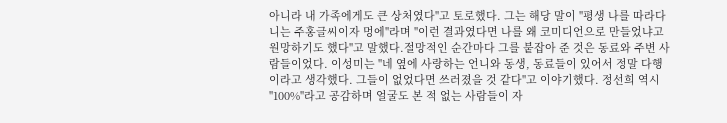아니라 내 가족에게도 큰 상처였다"고 토로했다. 그는 해당 말이 "평생 나를 따라다니는 주홍글씨이자 멍에"라며 "이런 결과였다면 나를 왜 코미디언으로 만들었냐고 원망하기도 했다"고 말했다.절망적인 순간마다 그를 붙잡아 준 것은 동료와 주변 사람들이었다. 이성미는 "네 옆에 사랑하는 언니와 동생, 동료들이 있어서 정말 다행이라고 생각했다. 그들이 없었다면 쓰러졌을 것 같다"고 이야기했다. 정선희 역시 "100%"라고 공감하며 얼굴도 본 적 없는 사람들이 자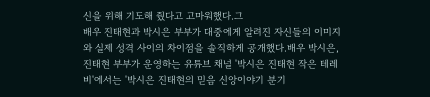신을 위해 기도해 줬다고 고마워했다.그
배우 진태현과 박시은 부부가 대중에게 알려진 자신들의 이미지와 실제 성격 사이의 차이점을 솔직하게 공개했다.배우 박시은, 진태현 부부가 운영하는 유튜브 채널 '박시은 진태현 작은 테레비'에서는 '박시은 진태현의 믿음 신앙이야기 분기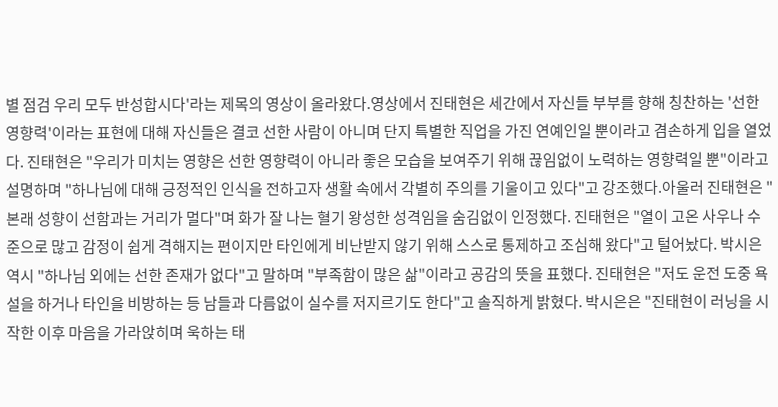별 점검 우리 모두 반성합시다'라는 제목의 영상이 올라왔다.영상에서 진태현은 세간에서 자신들 부부를 향해 칭찬하는 '선한 영향력'이라는 표현에 대해 자신들은 결코 선한 사람이 아니며 단지 특별한 직업을 가진 연예인일 뿐이라고 겸손하게 입을 열었다. 진태현은 "우리가 미치는 영향은 선한 영향력이 아니라 좋은 모습을 보여주기 위해 끊임없이 노력하는 영향력일 뿐"이라고 설명하며 "하나님에 대해 긍정적인 인식을 전하고자 생활 속에서 각별히 주의를 기울이고 있다"고 강조했다.아울러 진태현은 "본래 성향이 선함과는 거리가 멀다"며 화가 잘 나는 혈기 왕성한 성격임을 숨김없이 인정했다. 진태현은 "열이 고온 사우나 수준으로 많고 감정이 쉽게 격해지는 편이지만 타인에게 비난받지 않기 위해 스스로 통제하고 조심해 왔다"고 털어놨다. 박시은 역시 "하나님 외에는 선한 존재가 없다"고 말하며 "부족함이 많은 삶"이라고 공감의 뜻을 표했다. 진태현은 "저도 운전 도중 욕설을 하거나 타인을 비방하는 등 남들과 다름없이 실수를 저지르기도 한다"고 솔직하게 밝혔다. 박시은은 "진태현이 러닝을 시작한 이후 마음을 가라앉히며 욱하는 태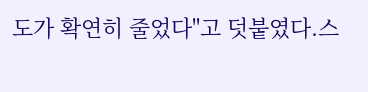도가 확연히 줄었다"고 덧붙였다.스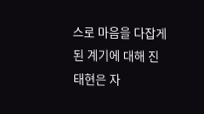스로 마음을 다잡게 된 계기에 대해 진태현은 자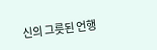신의 그릇된 언행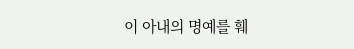이 아내의 명예를 훼